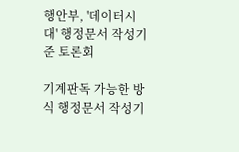행안부, '데이터시대' 행정문서 작성기준 토론회

기계판독 가능한 방식 행정문서 작성기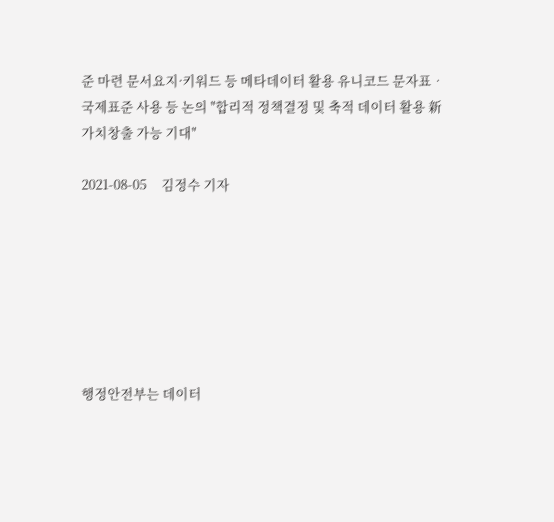준 마련 문서요지·키워드 등 메타데이터 활용 유니코드 문자표‧국제표준 사용 등 논의 "합리적 정책결정 및 축적 데이터 활용 新가치창출 가능 기대"

2021-08-05     김정수 기자







행정안전부는 데이터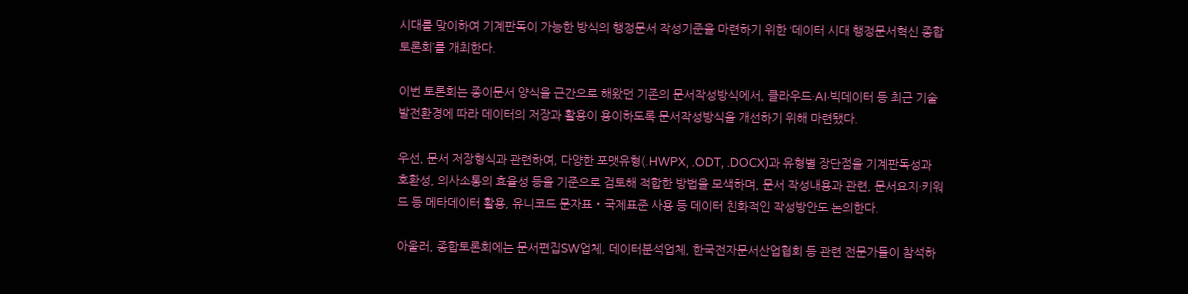시대를 맞이하여 기계판독이 가능한 방식의 행정문서 작성기준을 마련하기 위한 ‘데이터 시대 행정문서혁신 종합토론회’를 개최한다.

이번 토론회는 종이문서 양식을 근간으로 해왔던 기존의 문서작성방식에서, 클라우드·AI·빅데이터 등 최근 기술발전환경에 따라 데이터의 저장과 활용이 용이하도록 문서작성방식을 개선하기 위해 마련됐다.

우선, 문서 저장형식과 관련하여, 다양한 포맷유형(.HWPX, .ODT, .DOCX)과 유형별 장단점을 기계판독성과 호환성, 의사소통의 효율성 등을 기준으로 검토해 적합한 방법을 모색하며, 문서 작성내용과 관련, 문서요지·키워드 등 메타데이터 활용, 유니코드 문자표‧국제표준 사용 등 데이터 친화적인 작성방안도 논의한다.

아울러, 종합토론회에는 문서편집SW업체, 데이터분석업체, 한국전자문서산업협회 등 관련 전문가들이 참석하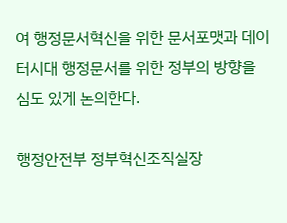여 행정문서혁신을 위한 문서포맷과 데이터시대 행정문서를 위한 정부의 방향을 심도 있게 논의한다.

행정안전부 정부혁신조직실장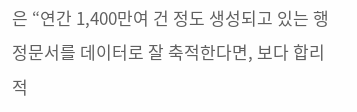은 “연간 1,400만여 건 정도 생성되고 있는 행정문서를 데이터로 잘 축적한다면, 보다 합리적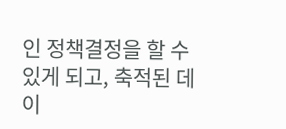인 정책결정을 할 수 있게 되고, 축적된 데이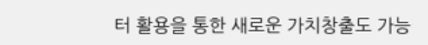터 활용을 통한 새로운 가치창출도 가능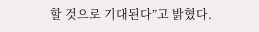할 것으로 기대된다”고 밝혔다.